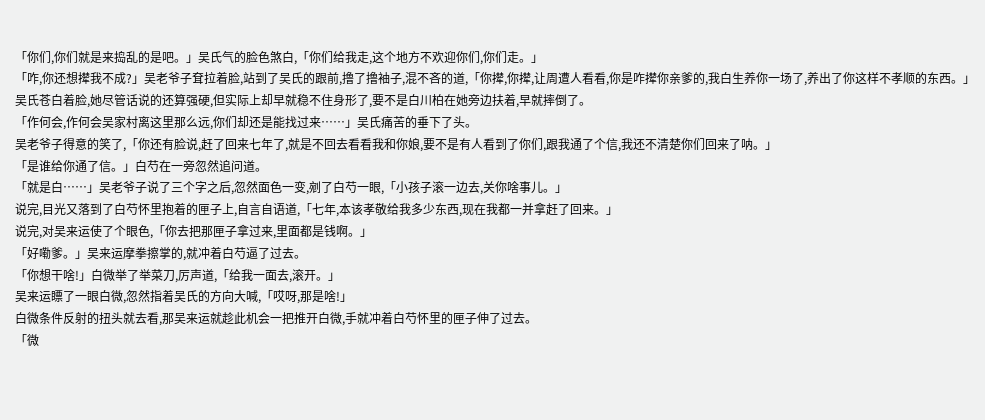「你们,你们就是来捣乱的是吧。」吴氏气的脸色煞白,「你们给我走,这个地方不欢迎你们,你们走。」
「咋,你还想撵我不成?」吴老爷子耷拉着脸,站到了吴氏的跟前,撸了撸袖子,混不吝的道,「你撵,你撵,让周遭人看看,你是咋撵你亲爹的,我白生养你一场了,养出了你这样不孝顺的东西。」
吴氏苍白着脸,她尽管话说的还算强硬,但实际上却早就稳不住身形了,要不是白川柏在她旁边扶着,早就摔倒了。
「作何会,作何会吴家村离这里那么远,你们却还是能找过来……」吴氏痛苦的垂下了头。
吴老爷子得意的笑了,「你还有脸说,赶了回来七年了,就是不回去看看我和你娘,要不是有人看到了你们,跟我通了个信,我还不清楚你们回来了呐。」
「是谁给你通了信。」白芍在一旁忽然追问道。
「就是白……」吴老爷子说了三个字之后,忽然面色一变,剜了白芍一眼,「小孩子滚一边去,关你啥事儿。」
说完,目光又落到了白芍怀里抱着的匣子上,自言自语道,「七年,本该孝敬给我多少东西,现在我都一并拿赶了回来。」
说完,对吴来运使了个眼色,「你去把那匣子拿过来,里面都是钱啊。」
「好嘞爹。」吴来运摩拳擦掌的,就冲着白芍逼了过去。
「你想干啥!」白微举了举菜刀,厉声道,「给我一面去,滚开。」
吴来运瞟了一眼白微,忽然指着吴氏的方向大喊,「哎呀,那是啥!」
白微条件反射的扭头就去看,那吴来运就趁此机会一把推开白微,手就冲着白芍怀里的匣子伸了过去。
「微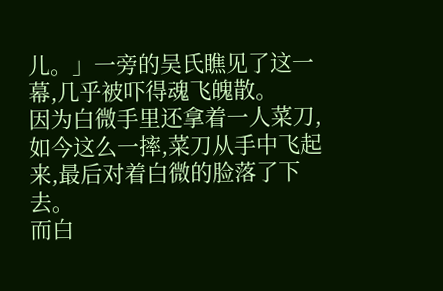儿。」一旁的吴氏瞧见了这一幕,几乎被吓得魂飞魄散。
因为白微手里还拿着一人菜刀,如今这么一摔,菜刀从手中飞起来,最后对着白微的脸落了下去。
而白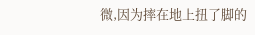微,因为摔在地上扭了脚的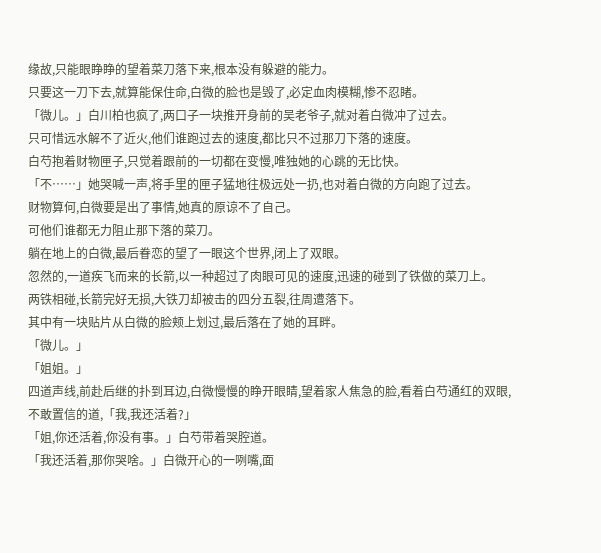缘故,只能眼睁睁的望着菜刀落下来,根本没有躲避的能力。
只要这一刀下去,就算能保住命,白微的脸也是毁了,必定血肉模糊,惨不忍睹。
「微儿。」白川柏也疯了,两口子一块推开身前的吴老爷子,就对着白微冲了过去。
只可惜远水解不了近火,他们谁跑过去的速度,都比只不过那刀下落的速度。
白芍抱着财物匣子,只觉着跟前的一切都在变慢,唯独她的心跳的无比快。
「不……」她哭喊一声,将手里的匣子猛地往极远处一扔,也对着白微的方向跑了过去。
财物算何,白微要是出了事情,她真的原谅不了自己。
可他们谁都无力阻止那下落的菜刀。
躺在地上的白微,最后眷恋的望了一眼这个世界,闭上了双眼。
忽然的,一道疾飞而来的长箭,以一种超过了肉眼可见的速度,迅速的碰到了铁做的菜刀上。
两铁相碰,长箭完好无损,大铁刀却被击的四分五裂,往周遭落下。
其中有一块贴片从白微的脸颊上划过,最后落在了她的耳畔。
「微儿。」
「姐姐。」
四道声线,前赴后继的扑到耳边,白微慢慢的睁开眼睛,望着家人焦急的脸,看着白芍通红的双眼,不敢置信的道,「我,我还活着?」
「姐,你还活着,你没有事。」白芍带着哭腔道。
「我还活着,那你哭啥。」白微开心的一咧嘴,面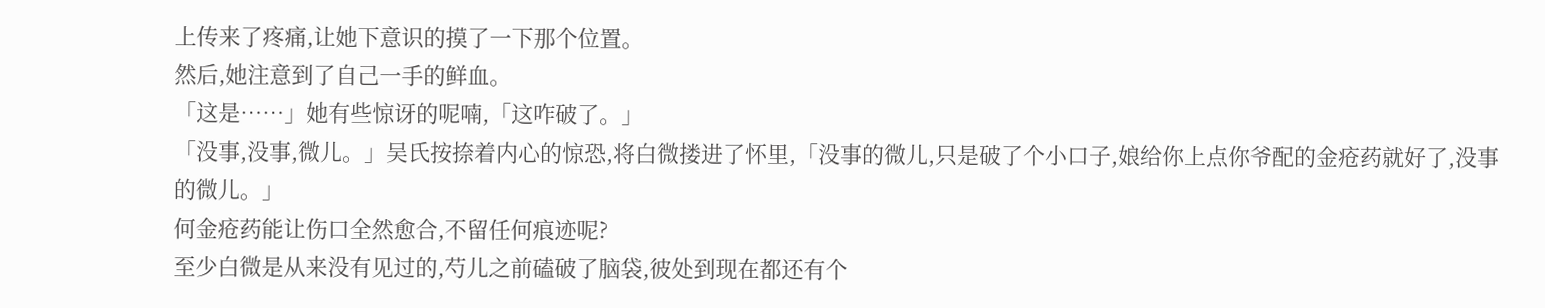上传来了疼痛,让她下意识的摸了一下那个位置。
然后,她注意到了自己一手的鲜血。
「这是……」她有些惊讶的呢喃,「这咋破了。」
「没事,没事,微儿。」吴氏按捺着内心的惊恐,将白微搂进了怀里,「没事的微儿,只是破了个小口子,娘给你上点你爷配的金疮药就好了,没事的微儿。」
何金疮药能让伤口全然愈合,不留任何痕迹呢?
至少白微是从来没有见过的,芍儿之前磕破了脑袋,彼处到现在都还有个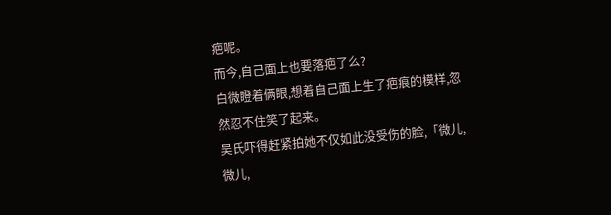疤呢。
而今,自己面上也要落疤了么?
白微瞪着俩眼,想着自己面上生了疤痕的模样,忽然忍不住笑了起来。
吴氏吓得赶紧拍她不仅如此没受伤的脸,「微儿,微儿,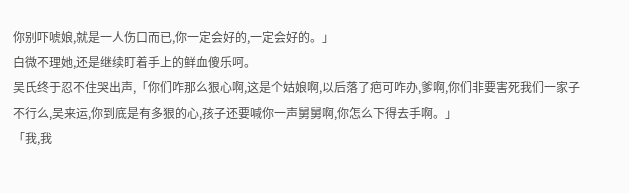你别吓唬娘,就是一人伤口而已,你一定会好的,一定会好的。」
白微不理她,还是继续盯着手上的鲜血傻乐呵。
吴氏终于忍不住哭出声,「你们咋那么狠心啊,这是个姑娘啊,以后落了疤可咋办,爹啊,你们非要害死我们一家子不行么,吴来运,你到底是有多狠的心,孩子还要喊你一声舅舅啊,你怎么下得去手啊。」
「我,我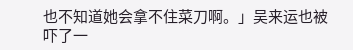也不知道她会拿不住菜刀啊。」吴来运也被吓了一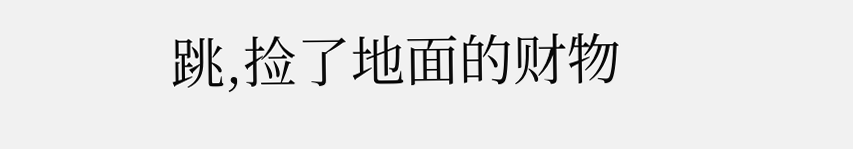跳,捡了地面的财物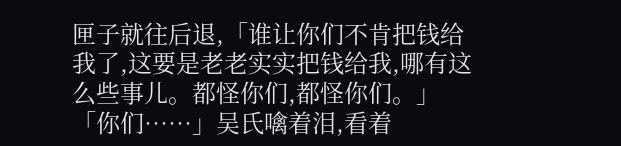匣子就往后退,「谁让你们不肯把钱给我了,这要是老老实实把钱给我,哪有这么些事儿。都怪你们,都怪你们。」
「你们……」吴氏噙着泪,看着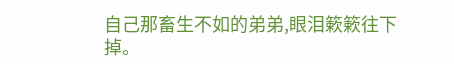自己那畜生不如的弟弟,眼泪簌簌往下掉。